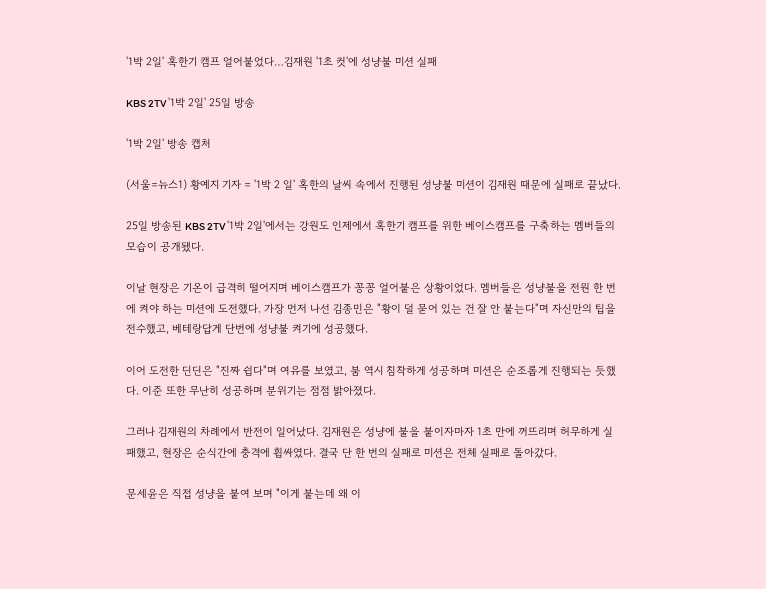'1박 2일' 혹한기 캠프 얼어붙었다…김재원 '1초 컷'에 성냥불 미션 실패

KBS 2TV '1박 2일' 25일 방송

'1박 2일' 방송 캡처

(서울=뉴스1) 황예지 기자 = '1박 2 일' 혹한의 날씨 속에서 진행된 성냥불 미션이 김재원 때문에 실패로 끝났다.

25일 방송된 KBS 2TV '1박 2일'에서는 강원도 인제에서 혹한기 캠프를 위한 베이스캠프를 구축하는 멤버들의 모습이 공개됐다.

이날 현장은 기온이 급격히 떨어지며 베이스캠프가 꽁꽁 얼어붙은 상황이었다. 멤버들은 성냥불을 전원 한 번에 켜야 하는 미션에 도전했다. 가장 먼저 나선 김종민은 "황이 덜 묻어 있는 건 잘 안 붙는다"며 자신만의 팁을 전수했고, 베테랑답게 단번에 성냥불 켜기에 성공했다.

이어 도전한 딘딘은 "진짜 쉽다"며 여유를 보였고, 붐 역시 침착하게 성공하며 미션은 순조롭게 진행되는 듯했다. 이준 또한 무난히 성공하며 분위기는 점점 밝아졌다.

그러나 김재원의 차례에서 반전이 일어났다. 김재원은 성냥에 불을 붙이자마자 1초 만에 꺼뜨리며 허무하게 실패했고, 현장은 순식간에 충격에 휩싸였다. 결국 단 한 번의 실패로 미션은 전체 실패로 돌아갔다.

문세윤은 직접 성냥을 붙여 보며 "이게 붙는데 왜 이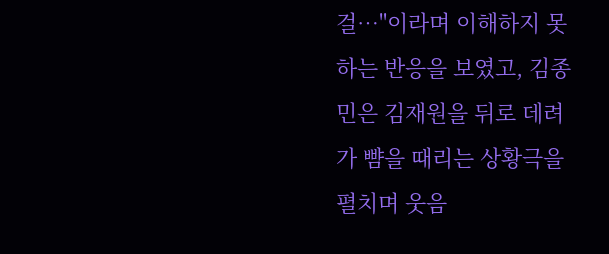걸…"이라며 이해하지 못하는 반응을 보였고, 김종민은 김재원을 뒤로 데려가 뺨을 때리는 상황극을 펼치며 웃음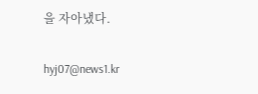을 자아냈다.

hyj07@news1.kr